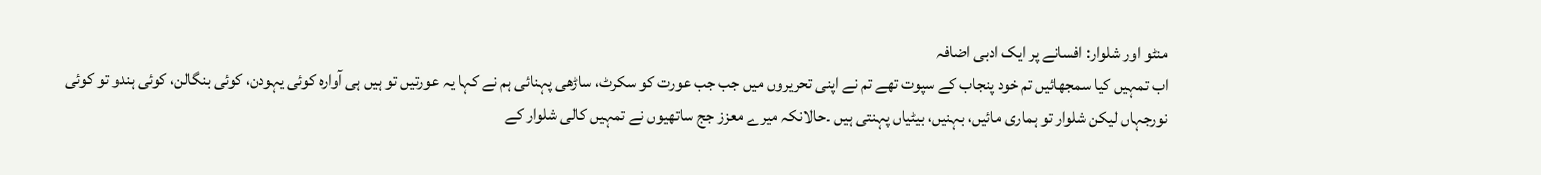منٹو اور شلوار: افسانے پر ایک ادبی اضافہ
اب تمہیں کیا سمجھائیں تم خود پنجاب کے سپوت تھے تم نے اپنی تحریروں میں جب جب عورت کو سکرٹ، ساڑھی پہنائی ہم نے کہا یہ عورتیں تو ہیں ہی آوارہ کوئی یہودن، کوئی بنگالن، کوئی ہندو تو کوئی نورجہاں لیکن شلوار تو ہماری مائیں، بہنیں، بیٹیاں پہنتی ہیں ۔حالانکہ میرے معزز جج ساتھیوں نے تمہیں کالی شلوار کے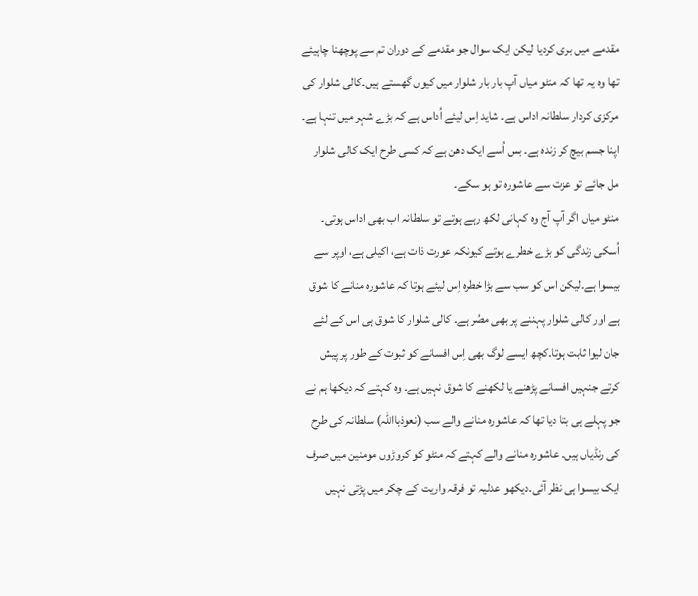مقدمے میں بری کردیا لیکن ایک سوال جو مقدمے کے دوران تم سے پوچھنا چاہیئے تھا وہ یہ تھا کہ منٹو میاں آپ بار بار شلوار میں کیوں گھستے ہیں۔کالی شلوار کی مرکزی کردار سلطانہ اداس ہے۔ شاید اِس لیئے اُداس ہے کہ بڑے شہر میں تنہا ہے۔ اپنا جسم بیچ کر زندہ ہے۔ بس اُسے ایک دھن ہے کہ کسی طرح ایک کالی شلوار مل جائے تو عزت سے عاشورہ تو ہو سکے۔
منٹو میاں اگر آپ آج وہ کہانی لکھ رہے ہوتے تو سلطانہ اب بھی اداس ہوتی۔ اُسکی زندگی کو بڑے خطرے ہوتے کیونکہ عورت ذات ہے، اکیلی ہے، اوپر سے بیسوا ہے۔لیکن اس کو سب سے بڑا خطرہ اِس لیئے ہوتا کہ عاشورہ منانے کا شوق ہے اور کالی شلوار پہننے پر بھی مصُر ہے۔ کالی شلوار کا شوق ہی اس کے لئے جان لیوا ثابت ہوتا۔کچھ ایسے لوگ بھی اِس افسانے کو ثبوت کے طور پر پیش کرتے جنہیں افسانے پڑھنے یا لکھنے کا شوق نہیں ہے۔ وہ کہتے کہ دیکھا ہم نے جو پہلے ہی بتا دیا تھا کہ عاشورہ منانے والے سب (نعوذبااللہ) سلطانہ کی طرح کی رنڈیاں ہیں۔ عاشورہ منانے والے کہتے کہ منٹو کو کروڑوں مومنین میں صرف ایک بیسوا ہی نظر آئی۔دیکھو عدلیہ تو فرقہ واریت کے چکر میں پڑتی نہیں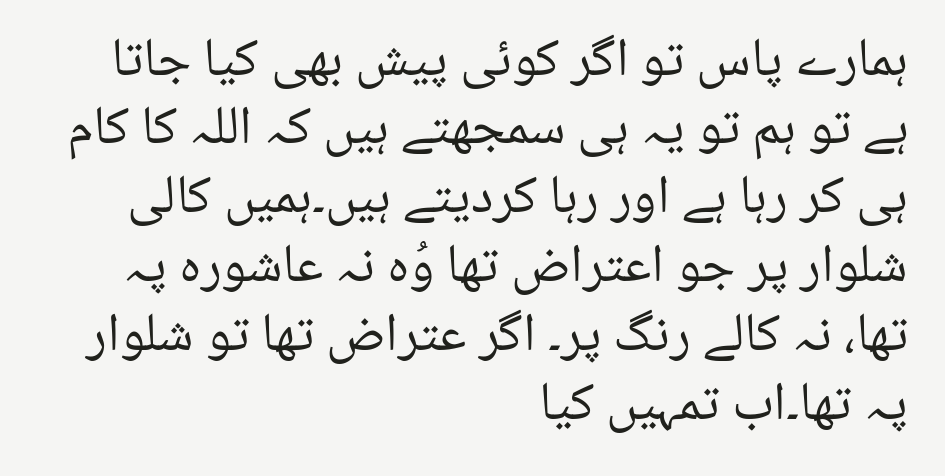ہمارے پاس تو اگر کوئی پیش بھی کیا جاتا ہے تو ہم تو یہ ہی سمجھتے ہیں کہ اللہ کا کام ہی کر رہا ہے اور رہا کردیتے ہیں۔ہمیں کالی شلوار پر جو اعتراض تھا وُہ نہ عاشورہ پہ تھا، نہ کالے رنگ پر۔ اگر عتراض تھا تو شلوار پہ تھا۔اب تمہیں کیا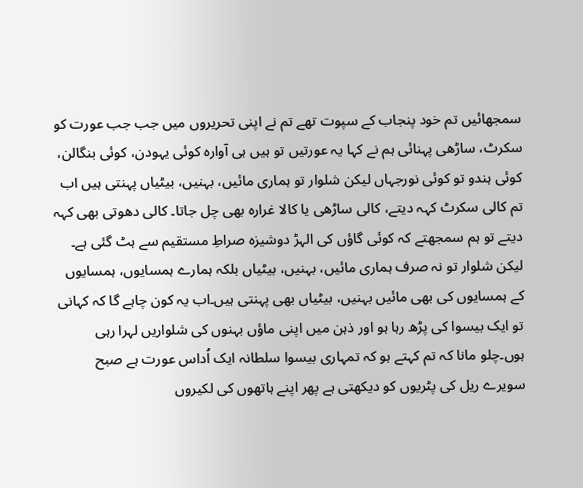سمجھائیں تم خود پنجاب کے سپوت تھے تم نے اپنی تحریروں میں جب جب عورت کو سکرٹ، ساڑھی پہنائی ہم نے کہا یہ عورتیں تو ہیں ہی آوارہ کوئی یہودن، کوئی بنگالن، کوئی ہندو تو کوئی نورجہاں لیکن شلوار تو ہماری مائیں، بہنیں، بیٹیاں پہنتی ہیں اب تم کالی سکرٹ کہہ دیتے، کالی ساڑھی یا کالا غرارہ بھی چل جاتا۔ کالی دھوتی بھی کہہ دیتے تو ہم سمجھتے کہ کوئی گاؤں کی الہڑ دوشیزہ صراطِ مستقیم سے ہٹ گئی ہے۔ لیکن شلوار تو نہ صرف ہماری مائیں، بہنیں، بیٹیاں بلکہ ہمارے ہمسایوں، ہمسایوں کے ہمسایوں کی بھی مائیں بہنیں، بیٹیاں بھی پہنتی ہیں۔اب یہ کون چاہے گا کہ کہانی تو ایک بیسوا کی پڑھ رہا ہو اور ذہن میں اپنی ماؤں بہنوں کی شلواریں لہرا رہی ہوں۔چلو مانا کہ تم کہتے ہو کہ تمہاری بیسوا سلطانہ ایک اُداس عورت ہے صبح سویرے ریل کی پٹریوں کو دیکھتی ہے پھر اپنے ہاتھوں کی لکیروں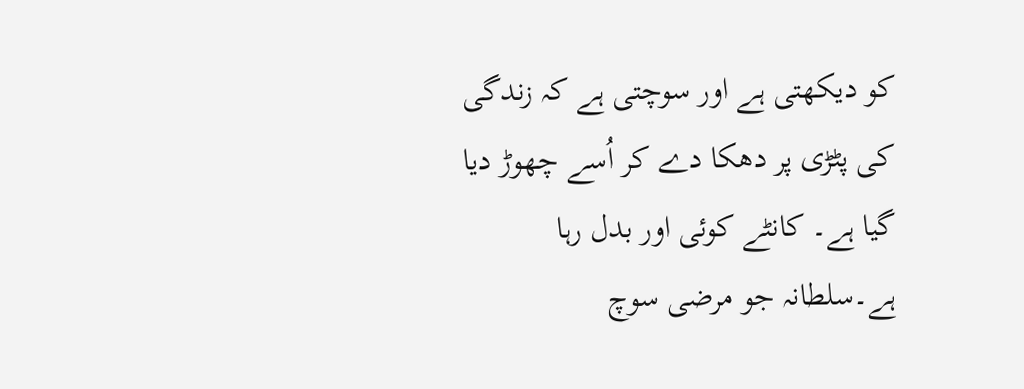کو دیکھتی ہے اور سوچتی ہے کہ زندگی کی پٹڑی پر دھکا دے کر اُسے چھوڑ دیا گیا ہے۔ کانٹے کوئی اور بدل رہا ہے۔سلطانہ جو مرضی سوچ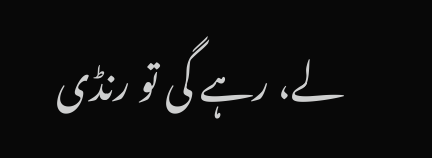لے، رہے گی تو رنڈی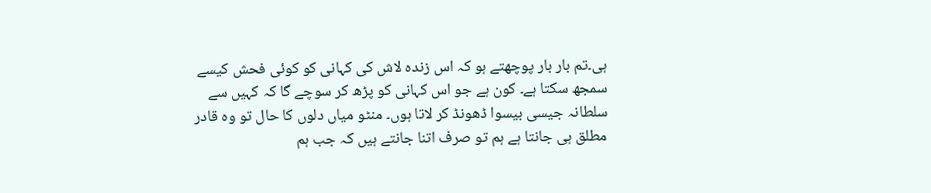ہی۔تم بار بار پوچھتے ہو کہ اس زندہ لاش کی کہانی کو کوئی فحش کیسے سمجھ سکتا ہے۔ کون ہے جو اس کہانی کو پڑھ کر سوچے گا کہ کہیں سے سلطانہ جیسی بیسوا ڈھونڈ کر لاتا ہوں۔ منٹو میاں دلوں کا حال تو وہ قادر مطلق ہی جانتا ہے ہم تو صرف اتنا جانتے ہیں کہ جب ہم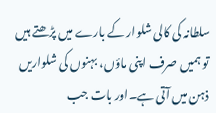سلطانہ کی کالی شلوار کے بارے میں پڑھتے ہیں تو ہمیں صرف اپنی ماؤں، بہنوں کی شلواریں ذہن میں آتی ہے۔اور بات جب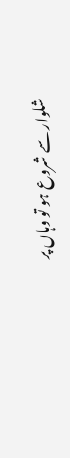شلوار سے شروع ہو تو وہاں پر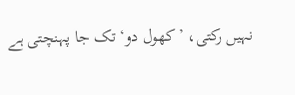نہیں رکتی، ’ کھول دو‘ تک جا پہنچتی ہے